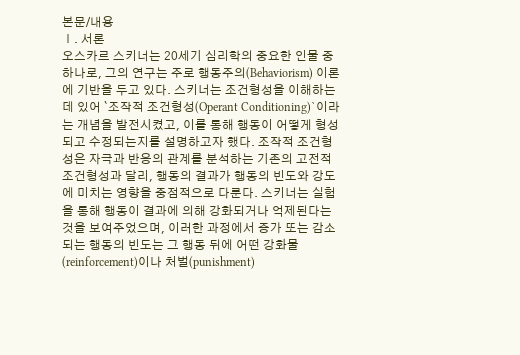본문/내용
Ⅰ. 서론
오스카르 스키너는 20세기 심리학의 중요한 인물 중 하나로, 그의 연구는 주로 행동주의(Behaviorism) 이론에 기반을 두고 있다. 스키너는 조건형성을 이해하는 데 있어 `조작적 조건형성(Operant Conditioning)`이라는 개념을 발전시켰고, 이를 통해 행동이 어떻게 형성되고 수정되는지를 설명하고자 했다. 조작적 조건형성은 자극과 반응의 관계를 분석하는 기존의 고전적 조건형성과 달리, 행동의 결과가 행동의 빈도와 강도에 미치는 영향을 중점적으로 다룬다. 스키너는 실험을 통해 행동이 결과에 의해 강화되거나 억제된다는 것을 보여주었으며, 이러한 과정에서 증가 또는 감소되는 행동의 빈도는 그 행동 뒤에 어떤 강화물(reinforcement)이나 처벌(punishment)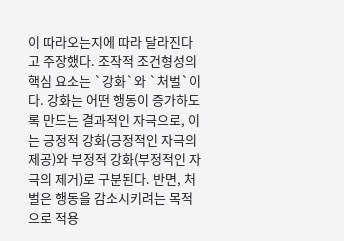이 따라오는지에 따라 달라진다고 주장했다. 조작적 조건형성의 핵심 요소는 `강화`와 `처벌`이다. 강화는 어떤 행동이 증가하도록 만드는 결과적인 자극으로, 이는 긍정적 강화(긍정적인 자극의 제공)와 부정적 강화(부정적인 자극의 제거)로 구분된다. 반면, 처벌은 행동을 감소시키려는 목적으로 적용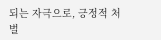되는 자극으로, 긍정적 처벌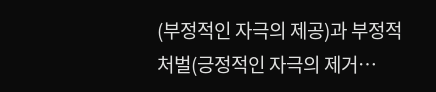(부정적인 자극의 제공)과 부정적 처벌(긍정적인 자극의 제거…